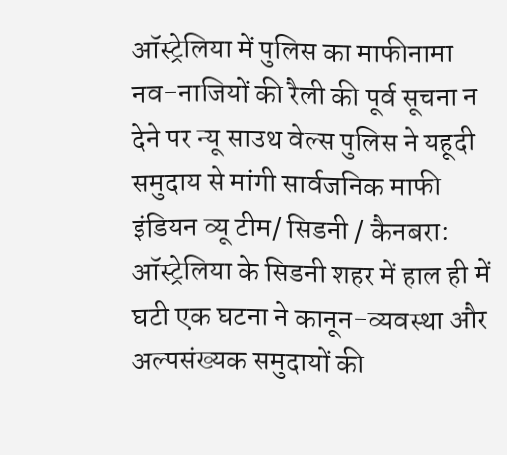ऑस्ट्रेलिया में पुलिस का माफीनामा
नव-नाजियों की रैली की पूर्व सूचना न देने पर न्यू साउथ वेल्स पुलिस ने यहूदी समुदाय से मांगी सार्वजनिक माफी
इंडियन व्यू टीम/ सिडनी / कैनबरा: ऑस्ट्रेलिया के सिडनी शहर में हाल ही में घटी एक घटना ने कानून-व्यवस्था और अल्पसंख्यक समुदायों की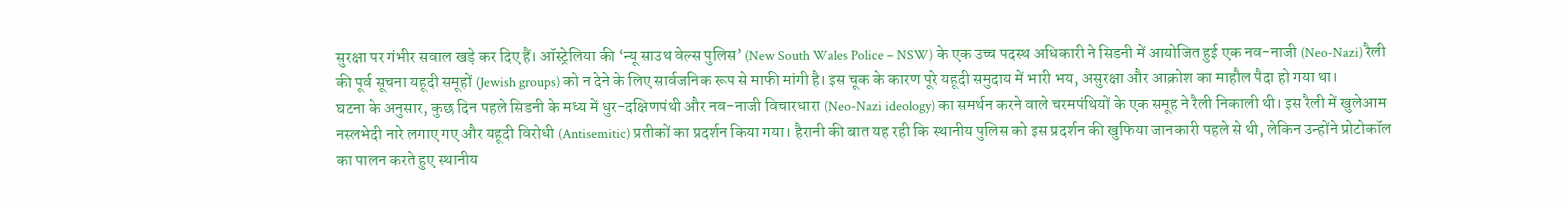सुरक्षा पर गंभीर सवाल खड़े कर दिए हैं। ऑस्ट्रेलिया की ‘न्यू साउथ वेल्स पुलिस’ (New South Wales Police – NSW) के एक उच्च पदस्थ अधिकारी ने सिडनी में आयोजित हुई एक नव-नाजी (Neo-Nazi) रैली की पूर्व सूचना यहूदी समूहों (Jewish groups) को न देने के लिए सार्वजनिक रूप से माफी मांगी है। इस चूक के कारण पूरे यहूदी समुदाय में भारी भय, असुरक्षा और आक्रोश का माहौल पैदा हो गया था।
घटना के अनुसार, कुछ दिन पहले सिडनी के मध्य में धुर-दक्षिणपंथी और नव-नाजी विचारधारा (Neo-Nazi ideology) का समर्थन करने वाले चरमपंथियों के एक समूह ने रैली निकाली थी। इस रैली में खुलेआम नस्लभेदी नारे लगाए गए और यहूदी विरोधी (Antisemitic) प्रतीकों का प्रदर्शन किया गया। हैरानी की बात यह रही कि स्थानीय पुलिस को इस प्रदर्शन की खुफिया जानकारी पहले से थी, लेकिन उन्होंने प्रोटोकॉल का पालन करते हुए स्थानीय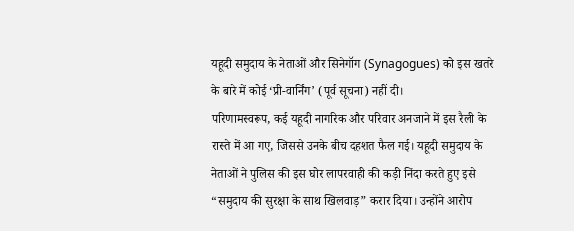यहूदी समुदाय के नेताओं और सिनेगॉग (Synagogues) को इस खतरे के बारे में कोई ‘प्री-वार्निंग’ (पूर्व सूचना) नहीं दी।
परिणामस्वरूप, कई यहूदी नागरिक और परिवार अनजाने में इस रैली के रास्ते में आ गए, जिससे उनके बीच दहशत फैल गई। यहूदी समुदाय के नेताओं ने पुलिस की इस घोर लापरवाही की कड़ी निंदा करते हुए इसे “समुदाय की सुरक्षा के साथ खिलवाड़” करार दिया। उन्होंने आरोप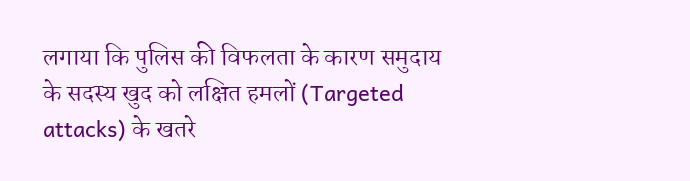लगाया कि पुलिस की विफलता के कारण समुदाय के सदस्य खुद को लक्षित हमलों (Targeted attacks) के खतरे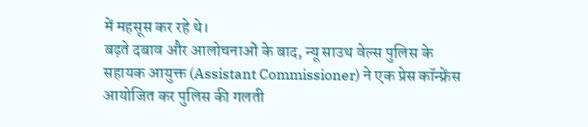में महसूस कर रहे थे।
बढ़ते दबाव और आलोचनाओं के बाद, न्यू साउथ वेल्स पुलिस के सहायक आयुक्त (Assistant Commissioner) ने एक प्रेस कॉन्फ्रेंस आयोजित कर पुलिस की गलती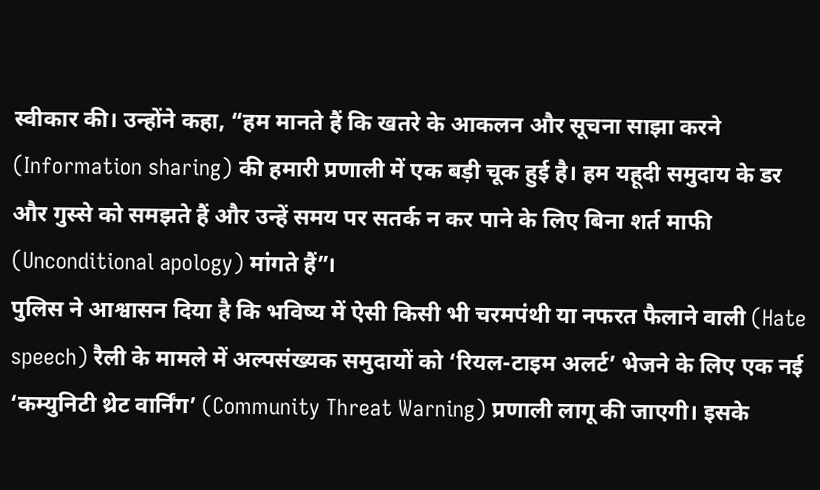स्वीकार की। उन्होंने कहा, “हम मानते हैं कि खतरे के आकलन और सूचना साझा करने (Information sharing) की हमारी प्रणाली में एक बड़ी चूक हुई है। हम यहूदी समुदाय के डर और गुस्से को समझते हैं और उन्हें समय पर सतर्क न कर पाने के लिए बिना शर्त माफी (Unconditional apology) मांगते हैं”।
पुलिस ने आश्वासन दिया है कि भविष्य में ऐसी किसी भी चरमपंथी या नफरत फैलाने वाली (Hate speech) रैली के मामले में अल्पसंख्यक समुदायों को ‘रियल-टाइम अलर्ट’ भेजने के लिए एक नई ‘कम्युनिटी थ्रेट वार्निंग’ (Community Threat Warning) प्रणाली लागू की जाएगी। इसके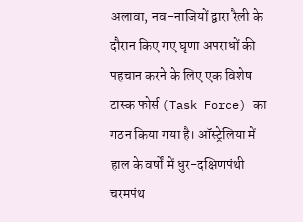अलावा, नव-नाजियों द्वारा रैली के दौरान किए गए घृणा अपराधों की पहचान करने के लिए एक विशेष टास्क फोर्स (Task Force) का गठन किया गया है। ऑस्ट्रेलिया में हाल के वर्षों में धुर-दक्षिणपंथी चरमपंथ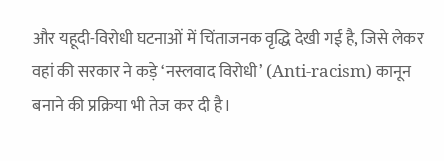और यहूदी-विरोधी घटनाओं में चिंताजनक वृद्धि देखी गई है, जिसे लेकर वहां की सरकार ने कड़े ‘नस्लवाद विरोधी’ (Anti-racism) कानून बनाने की प्रक्रिया भी तेज कर दी है।